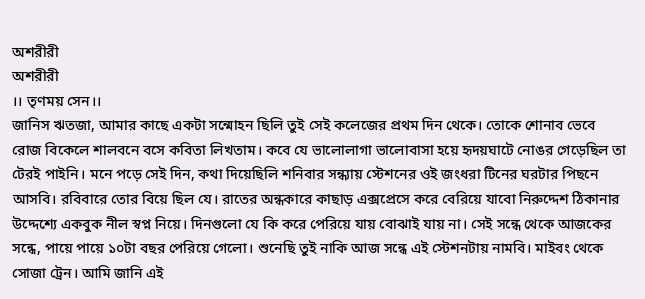অশরীরী
অশরীরী
।। তৃণময় সেন।।
জানিস ঋতজা, আমার কাছে একটা সন্মোহন ছিলি তুই সেই কলেজের প্রথম দিন থেকে। তোকে শোনাব ভেবে রোজ বিকেলে শালবনে বসে কবিতা লিখতাম। কবে যে ভালোলাগা ভালোবাসা হয়ে হৃদয়ঘাটে নোঙর গেড়েছিল তা টেরই পাইনি। মনে পড়ে সেই দিন, কথা দিয়েছিলি শনিবার সন্ধ্যায় স্টেশনের ওই জংধরা টিনের ঘরটার পিছনে আসবি। রবিবারে তোর বিয়ে ছিল যে। রাতের অন্ধকারে কাছাড় এক্সপ্রেসে করে বেরিয়ে যাবো নিরুদ্দেশ ঠিকানার উদ্দেশ্যে একবুক নীল স্বপ্ন নিয়ে। দিনগুলো যে কি করে পেরিয়ে যায় বোঝাই যায় না। সেই সন্ধে থেকে আজকের সন্ধে, পায়ে পায়ে ১০টা বছর পেরিয়ে গেলো। শুনেছি তুই নাকি আজ সন্ধে এই স্টেশনটায় নামবি। মাইবং থেকে সোজা ট্রেন। আমি জানি এই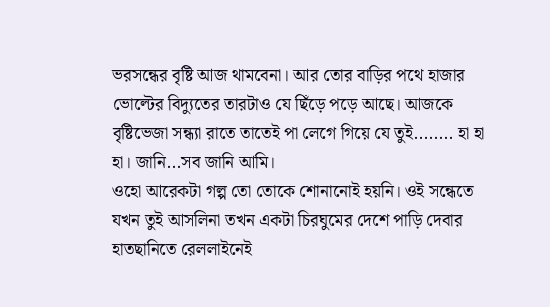ভরসন্ধের বৃষ্টি আজ থামবেনা। আর তোর বাড়ির পথে হাজার ভোল্টের বিদ্যুতের তারটাও যে ছিঁড়ে পড়ে আছে। আজকে বৃষ্টিভেজা সন্ধ্যা রাতে তাতেই পা লেগে গিয়ে যে তুই........ হা হা হা। জানি...সব জানি আমি।
ওহো আরেকটা গল্প তো তোকে শোনানোই হয়নি। ওই সন্ধেতে যখন তুই আসলিনা তখন একটা চিরঘুমের দেশে পাড়ি দেবার হাতছানিতে রেললাইনেই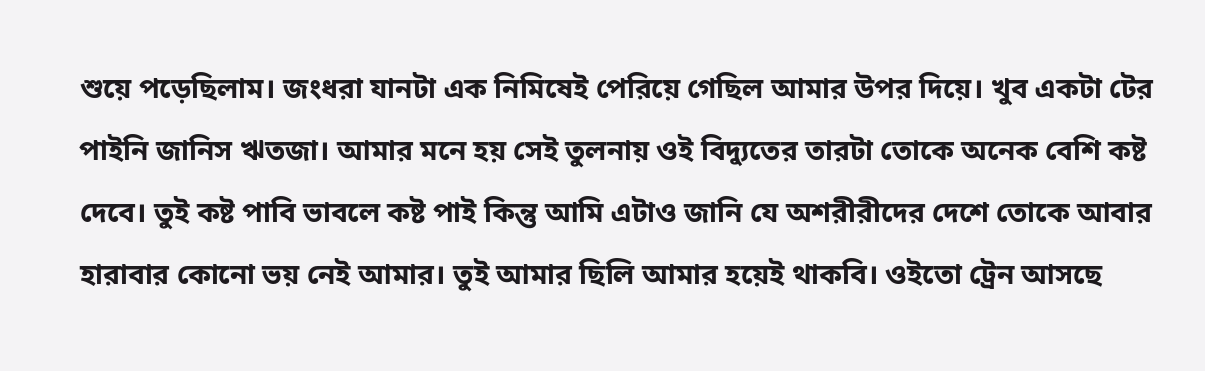শুয়ে পড়েছিলাম। জংধরা যানটা এক নিমিষেই পেরিয়ে গেছিল আমার উপর দিয়ে। খুব একটা টের পাইনি জানিস ঋতজা। আমার মনে হয় সেই তুলনায় ওই বিদ্যুতের তারটা তোকে অনেক বেশি কষ্ট দেবে। তুই কষ্ট পাবি ভাবলে কষ্ট পাই কিন্তু আমি এটাও জানি যে অশরীরীদের দেশে তোকে আবার হারাবার কোনো ভয় নেই আমার। তুই আমার ছিলি আমার হয়েই থাকবি। ওইতো ট্রেন আসছে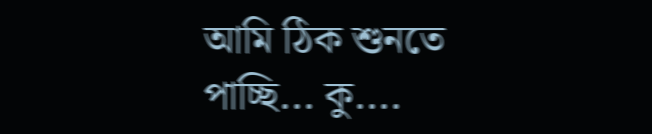আমি ঠিক শুনতে পাচ্ছি... কু....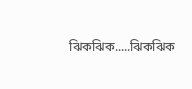ঝিকঝিক.....ঝিকঝিক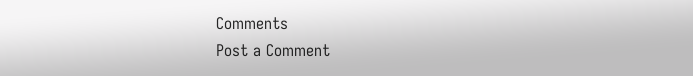Comments
Post a Comment